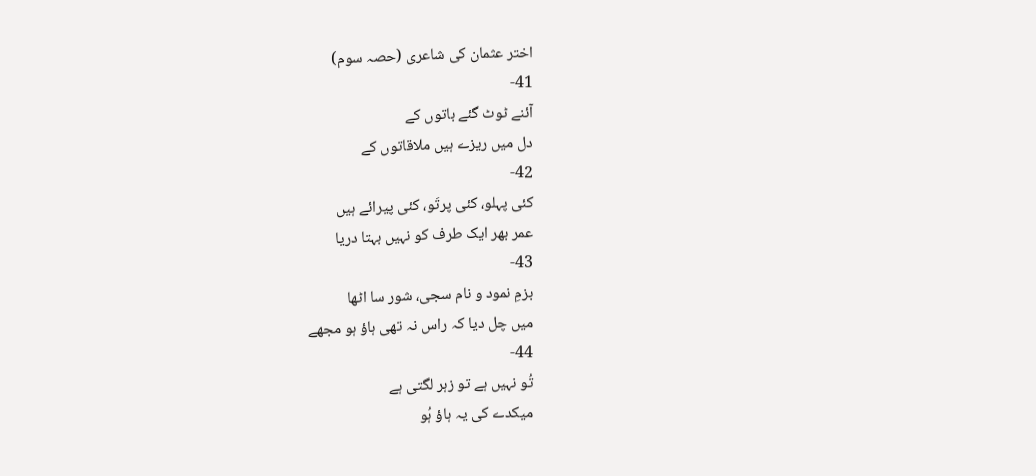اختر عثمان کی شاعری (حصہ سوم)
41-
آئنے ٹوٹ گئے باتوں کے
دل میں ریزے ہیں ملاقاتوں کے
42-
کئی پہلو، کئی پرتَو، کئی پیرائے ہیں
عمر بھر ایک طرف کو نہیں بہتا دریا
43-
بزمِ نمود و نام سجی، شور سا اٹھا
میں چل دیا کہ راس نہ تھی ہاؤ ہو مجھے
44-
تُو نہیں ہے تو زہر لگتی ہے
میکدے کی یہ ہاؤ ہُو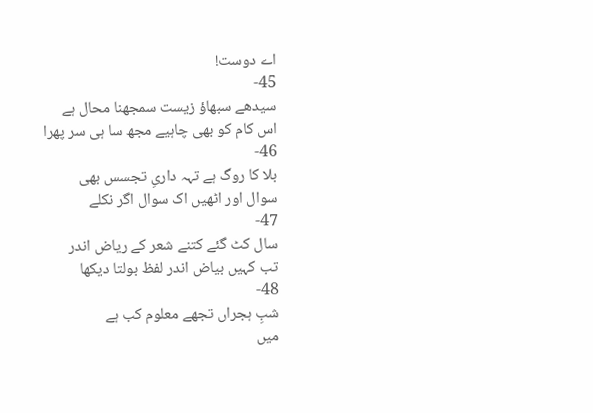اے دوست!
45-
سیدھے سبھاؤ زیست سمجھنا محال ہے
اس کام کو بھی چاہیے مجھ سا ہی سر پھرا
46-
بلا کا روگ ہے تہہ داریِ تجسس بھی
سوال اور اٹھیں اک سوال اگر نکلے
47-
سال کٹ گئے کتنے شعر کے ریاض اندر
تب کہیں بیاض اندر لفظ بولتا دیکھا
48-
شبِ ہجراں تجھے معلوم کب ہے
میں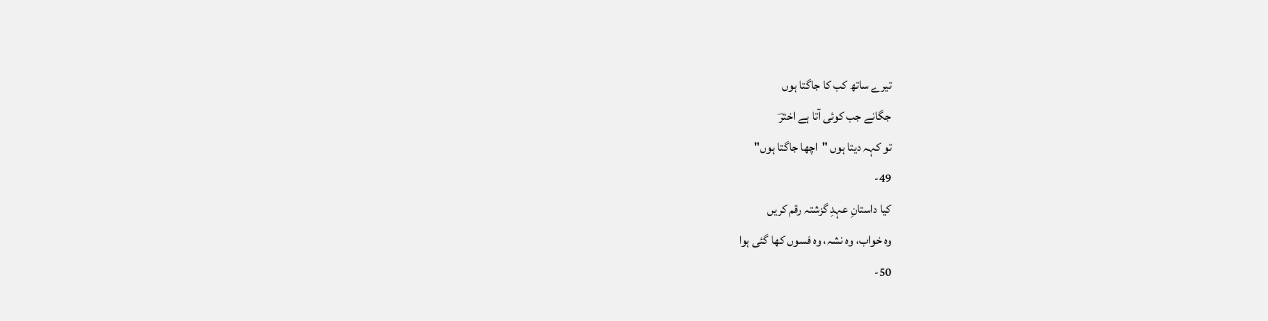تیرے ساتھ کب کا جاگتا ہوں
جگانے جب کوئی آتا ہے اخترؔ
تو کہہ دیتا ہوں "اچھا جاگتا ہوں"
49-
کیا داستانِ عہدِ گزشتہ رقم کریں
وہ خواب، وہ نشہ، وہ فسوں کھا گئی ہوا
50-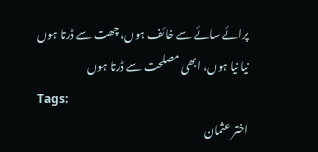پرائے سائے سے خائف ہوں، چھت سے ڈرتا ہوں
نیا نیا ہوں، ابھی مصلحت سے ڈرتا ہوں
Tags:
اختر عثمان